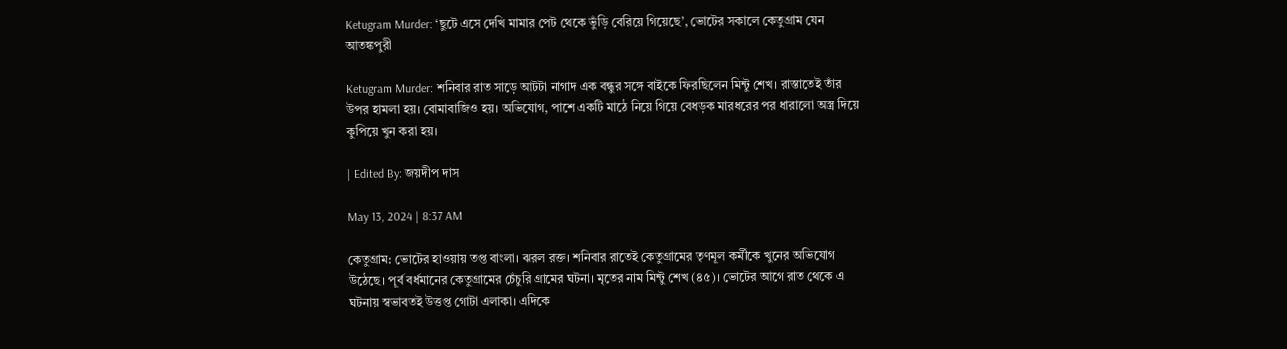Ketugram Murder: ‘ছুটে এসে দেখি মামার পেট থেকে ভুঁড়ি বেরিয়ে গিয়েছে’, ভোটের সকালে কেতুগ্রাম যেন আতঙ্কপুরী

Ketugram Murder: শনিবার রাত সাড়ে আটটা নাগাদ এক বন্ধুর সঙ্গে বাইকে ফিরছিলেন মিন্টু শেখ। রাস্তাতেই তাঁর উপর হামলা হয়। বোমাবাজিও হয়। অভিযোগ, পাশে একটি মাঠে নিয়ে গিয়ে বেধড়ক মারধরের পর ধারালো অস্ত্র দিয়ে কুপিয়ে খুন করা হয়।

| Edited By: জয়দীপ দাস

May 13, 2024 | 8:37 AM

কেতুগ্রাম: ভোটের হাওয়ায় তপ্ত বাংলা। ঝরল রক্ত। শনিবার রাতেই কেতুগ্রামের তৃণমূল কর্মীকে খুনের অভিযোগ উঠেছে। পূর্ব বর্ধমানের কেতুগ্রামের চেঁচুরি গ্রামের ঘটনা। মৃতের নাম মিন্টু শেখ (৪৫)। ভোটের আগে রাত থেকে এ ঘটনায় স্বভাবতই উত্তপ্ত গোটা এলাকা। এদিকে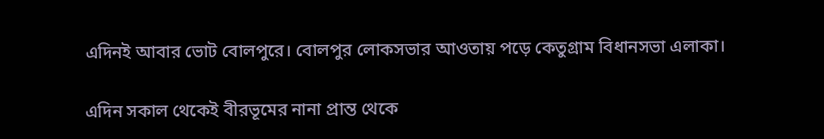এদিনই আবার ভোট বোলপুরে। বোলপুর লোকসভার আওতায় পড়ে কেতুগ্রাম বিধানসভা এলাকা।

এদিন সকাল থেকেই বীরভূমের নানা প্রান্ত থেকে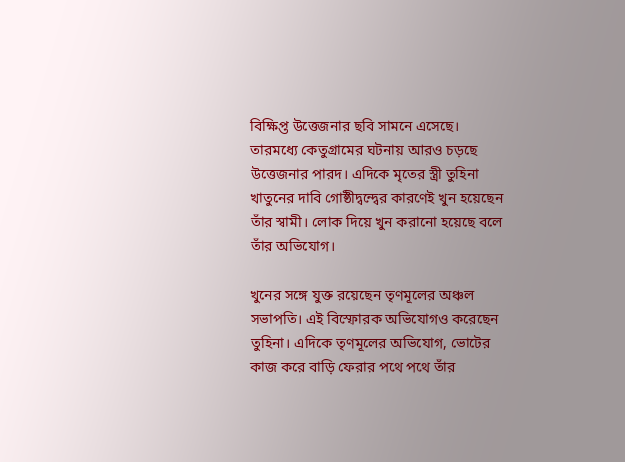বিক্ষিপ্ত উত্তেজনার ছবি সামনে এসেছে। তারমধ্যে কেতুগ্রামের ঘটনায় আরও চড়ছে উত্তেজনার পারদ। এদিকে মৃতের স্ত্রী তুহিনা খাতুনের দাবি গোষ্ঠীদ্বন্দ্বের কারণেই খুন হয়েছেন তাঁর স্বামী। লোক দিয়ে খুন করানো হয়েছে বলে তাঁর অভিযোগ।

খুনের সঙ্গে যুক্ত রয়েছেন তৃণমূলের অঞ্চল সভাপতি। এই বিস্ফোরক অভিযোগও করেছেন তুহিনা। এদিকে তৃণমূলের অভিযোগ, ভোটের কাজ করে বাড়ি ফেরার পথে পথে তাঁর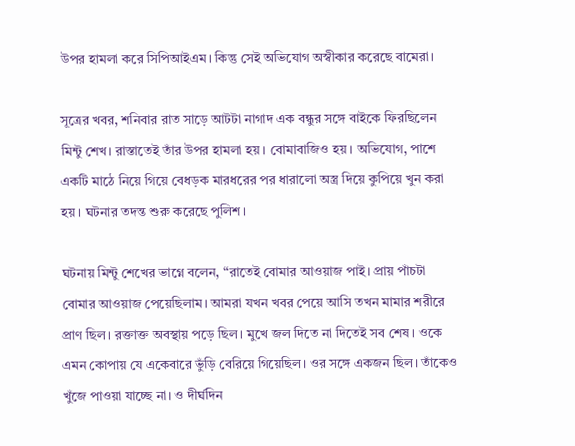উপর হামলা করে সিপিআইএম। কিন্তু সেই অভিযোগ অস্বীকার করেছে বামেরা।

সূত্রের খবর, শনিবার রাত সাড়ে আটটা নাগাদ এক বন্ধুর সঙ্গে বাইকে ফিরছিলেন মিন্টু শেখ। রাস্তাতেই তাঁর উপর হামলা হয়। বোমাবাজিও হয়। অভিযোগ, পাশে একটি মাঠে নিয়ে গিয়ে বেধড়ক মারধরের পর ধারালো অস্ত্র দিয়ে কুপিয়ে খুন করা হয়। ঘটনার তদন্ত শুরু করেছে পুলিশ।

ঘটনায় মিন্টু শেখের ভাগ্নে বলেন, “রাতেই বোমার আওয়াজ পাই। প্রায় পাঁচটা বোমার আওয়াজ পেয়েছিলাম। আমরা যখন খবর পেয়ে আসি তখন মামার শরীরে প্রাণ ছিল। রক্তাক্ত অবস্থায় পড়ে ছিল। মুখে জল দিতে না দিতেই সব শেষ। ওকে এমন কোপায় যে একেবারে ভুঁড়ি বেরিয়ে গিয়েছিল। ওর সঙ্গে একজন ছিল। তাঁকেও খুঁজে পাওয়া যাচ্ছে না। ও দীর্ঘদিন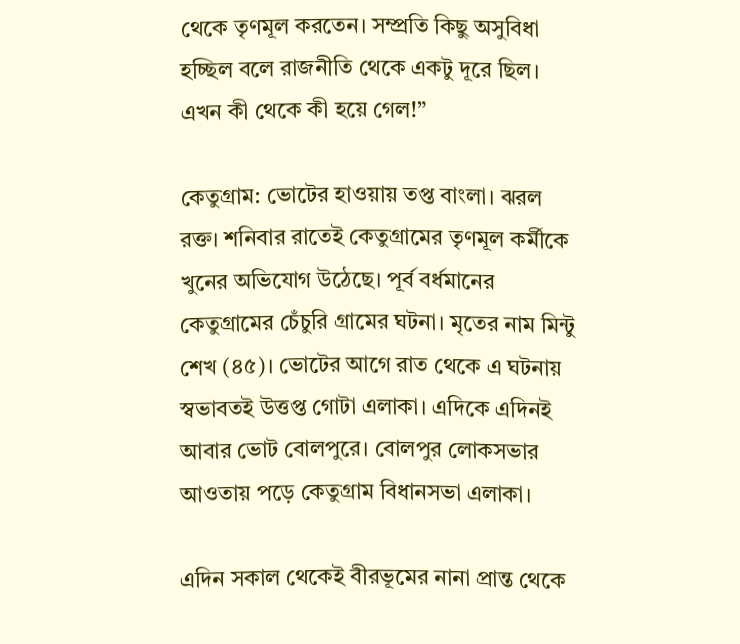থেকে তৃণমূল করতেন। সম্প্রতি কিছু অসুবিধা হচ্ছিল বলে রাজনীতি থেকে একটু দূরে ছিল। এখন কী থেকে কী হয়ে গেল!”

কেতুগ্রাম: ভোটের হাওয়ায় তপ্ত বাংলা। ঝরল রক্ত। শনিবার রাতেই কেতুগ্রামের তৃণমূল কর্মীকে খুনের অভিযোগ উঠেছে। পূর্ব বর্ধমানের কেতুগ্রামের চেঁচুরি গ্রামের ঘটনা। মৃতের নাম মিন্টু শেখ (৪৫)। ভোটের আগে রাত থেকে এ ঘটনায় স্বভাবতই উত্তপ্ত গোটা এলাকা। এদিকে এদিনই আবার ভোট বোলপুরে। বোলপুর লোকসভার আওতায় পড়ে কেতুগ্রাম বিধানসভা এলাকা।

এদিন সকাল থেকেই বীরভূমের নানা প্রান্ত থেকে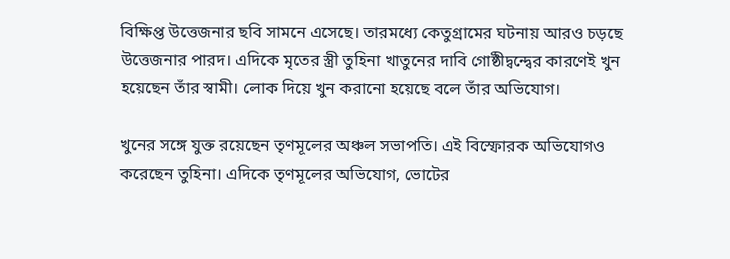বিক্ষিপ্ত উত্তেজনার ছবি সামনে এসেছে। তারমধ্যে কেতুগ্রামের ঘটনায় আরও চড়ছে উত্তেজনার পারদ। এদিকে মৃতের স্ত্রী তুহিনা খাতুনের দাবি গোষ্ঠীদ্বন্দ্বের কারণেই খুন হয়েছেন তাঁর স্বামী। লোক দিয়ে খুন করানো হয়েছে বলে তাঁর অভিযোগ।

খুনের সঙ্গে যুক্ত রয়েছেন তৃণমূলের অঞ্চল সভাপতি। এই বিস্ফোরক অভিযোগও করেছেন তুহিনা। এদিকে তৃণমূলের অভিযোগ, ভোটের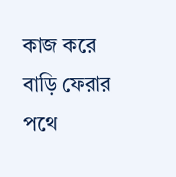কাজ করে বাড়ি ফেরার পথে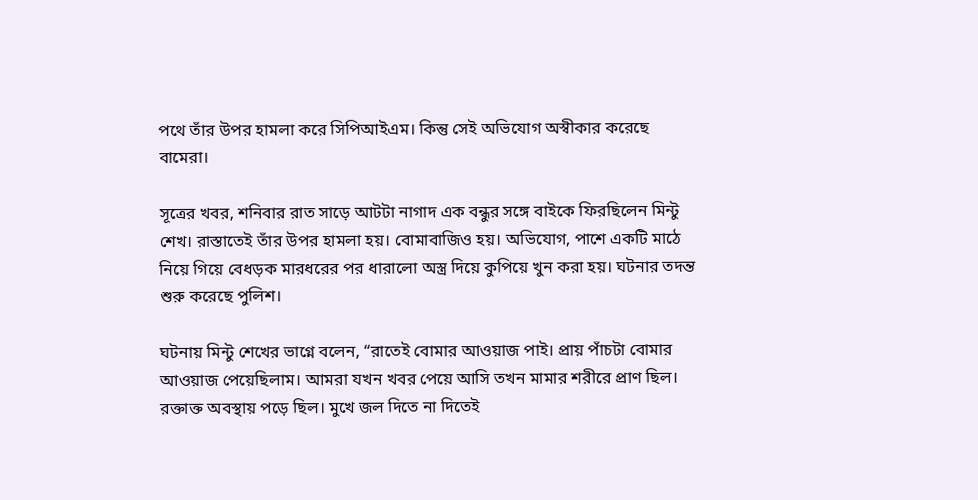পথে তাঁর উপর হামলা করে সিপিআইএম। কিন্তু সেই অভিযোগ অস্বীকার করেছে বামেরা।

সূত্রের খবর, শনিবার রাত সাড়ে আটটা নাগাদ এক বন্ধুর সঙ্গে বাইকে ফিরছিলেন মিন্টু শেখ। রাস্তাতেই তাঁর উপর হামলা হয়। বোমাবাজিও হয়। অভিযোগ, পাশে একটি মাঠে নিয়ে গিয়ে বেধড়ক মারধরের পর ধারালো অস্ত্র দিয়ে কুপিয়ে খুন করা হয়। ঘটনার তদন্ত শুরু করেছে পুলিশ।

ঘটনায় মিন্টু শেখের ভাগ্নে বলেন, “রাতেই বোমার আওয়াজ পাই। প্রায় পাঁচটা বোমার আওয়াজ পেয়েছিলাম। আমরা যখন খবর পেয়ে আসি তখন মামার শরীরে প্রাণ ছিল। রক্তাক্ত অবস্থায় পড়ে ছিল। মুখে জল দিতে না দিতেই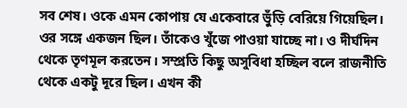সব শেষ। ওকে এমন কোপায় যে একেবারে ভুঁড়ি বেরিয়ে গিয়েছিল। ওর সঙ্গে একজন ছিল। তাঁকেও খুঁজে পাওয়া যাচ্ছে না। ও দীর্ঘদিন থেকে তৃণমূল করতেন। সম্প্রতি কিছু অসুবিধা হচ্ছিল বলে রাজনীতি থেকে একটু দূরে ছিল। এখন কী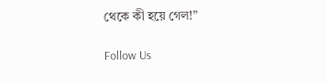থেকে কী হয়ে গেল!”

Follow Us